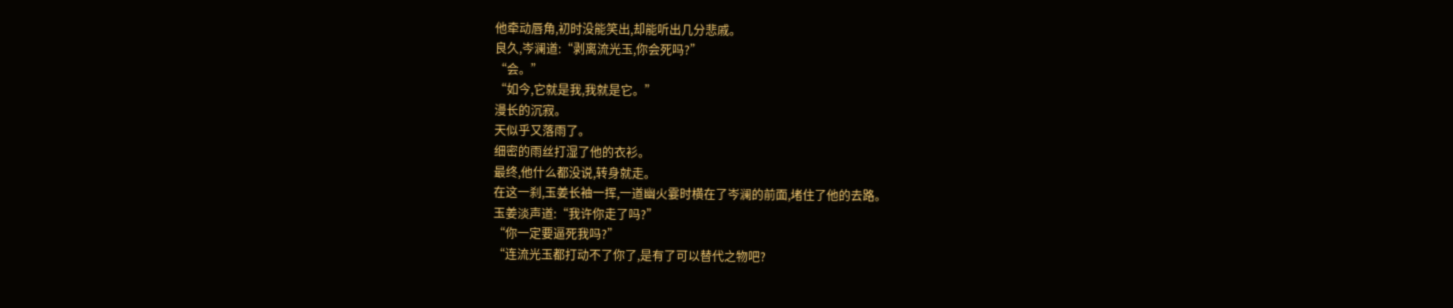他牵动唇角,初时没能笑出,却能听出几分悲戚。
良久,岑澜道:“剥离流光玉,你会死吗?”
“会。”
“如今,它就是我,我就是它。”
漫长的沉寂。
天似乎又落雨了。
细密的雨丝打湿了他的衣衫。
最终,他什么都没说,转身就走。
在这一刹,玉姜长袖一挥,一道幽火霎时横在了岑澜的前面,堵住了他的去路。
玉姜淡声道:“我许你走了吗?”
“你一定要逼死我吗?”
“连流光玉都打动不了你了,是有了可以替代之物吧?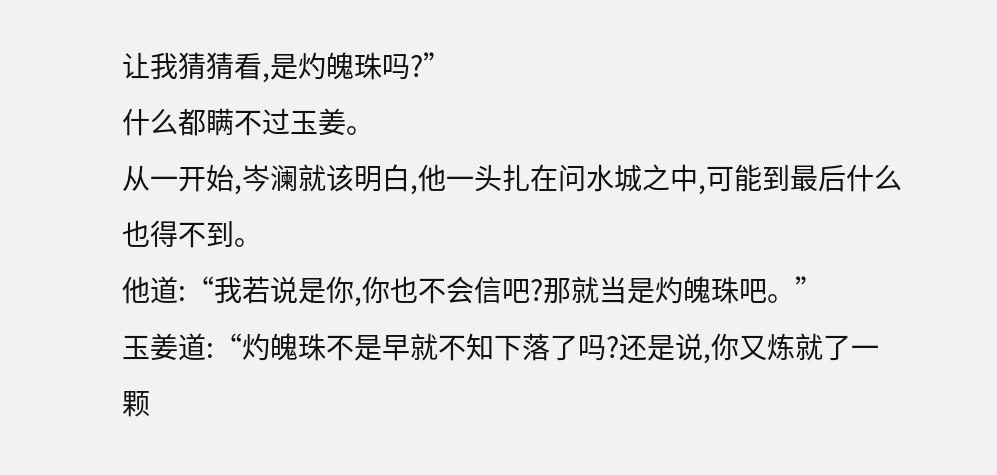让我猜猜看,是灼魄珠吗?”
什么都瞒不过玉姜。
从一开始,岑澜就该明白,他一头扎在问水城之中,可能到最后什么也得不到。
他道:“我若说是你,你也不会信吧?那就当是灼魄珠吧。”
玉姜道:“灼魄珠不是早就不知下落了吗?还是说,你又炼就了一颗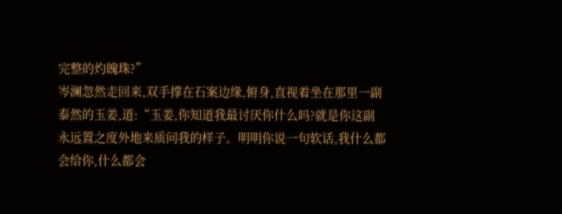完整的灼魄珠?”
岑澜忽然走回来,双手撑在石案边缘,俯身,直视着坐在那里一副泰然的玉姜,道:“玉姜,你知道我最讨厌你什么吗?就是你这副永远置之度外地来质问我的样子。明明你说一句软话,我什么都会给你,什么都会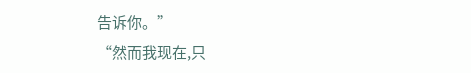告诉你。”
“然而我现在,只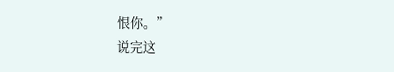恨你。”
说完这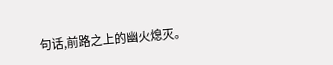句话,前路之上的幽火熄灭。